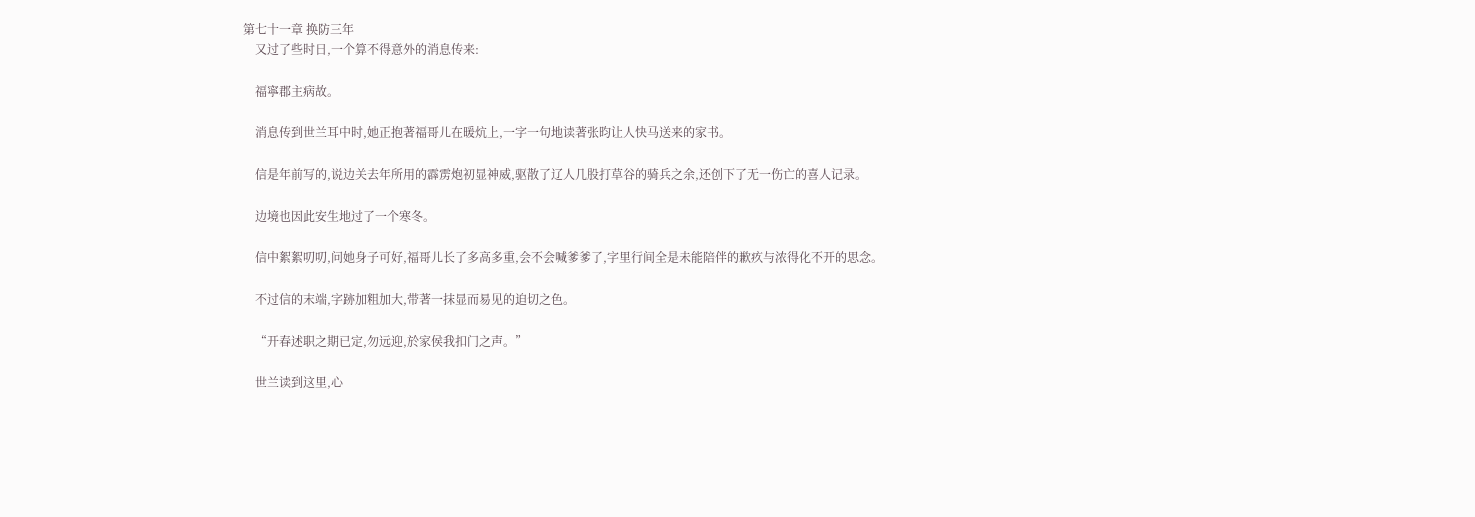第七十一章 换防三年
    又过了些时日,一个算不得意外的消息传来:

    福寧郡主病故。

    消息传到世兰耳中时,她正抱著福哥儿在暖炕上,一字一句地读著张昀让人快马送来的家书。

    信是年前写的,说边关去年所用的霹雳炮初显神威,驱散了辽人几股打草谷的骑兵之余,还创下了无一伤亡的喜人记录。

    边境也因此安生地过了一个寒冬。

    信中絮絮叨叨,问她身子可好,福哥儿长了多高多重,会不会喊爹爹了,字里行间全是未能陪伴的歉疚与浓得化不开的思念。

    不过信的末端,字跡加粗加大,带著一抹显而易见的迫切之色。

    “开春述职之期已定,勿远迎,於家侯我扣门之声。”

    世兰读到这里,心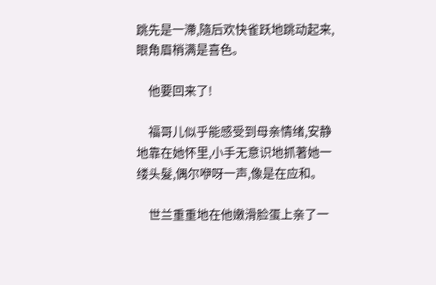跳先是一滯,隨后欢快雀跃地跳动起来,眼角眉梢满是喜色。

    他要回来了!

    福哥儿似乎能感受到母亲情绪,安静地靠在她怀里,小手无意识地抓著她一缕头髮,偶尔咿呀一声,像是在应和。

    世兰重重地在他嫩滑脸蛋上亲了一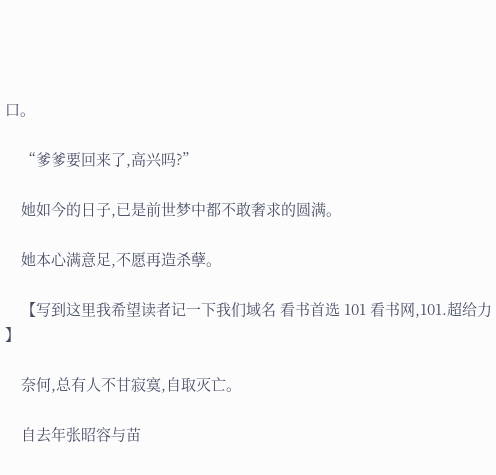口。

    “爹爹要回来了,高兴吗?”

    她如今的日子,已是前世梦中都不敢奢求的圆满。

    她本心满意足,不愿再造杀孽。

    【写到这里我希望读者记一下我们域名 看书首选 101 看书网,101.超给力 】

    奈何,总有人不甘寂寞,自取灭亡。

    自去年张昭容与苗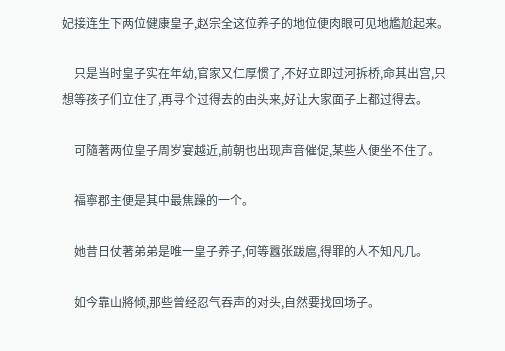妃接连生下两位健康皇子,赵宗全这位养子的地位便肉眼可见地尷尬起来。

    只是当时皇子实在年幼,官家又仁厚惯了,不好立即过河拆桥,命其出宫,只想等孩子们立住了,再寻个过得去的由头来,好让大家面子上都过得去。

    可隨著两位皇子周岁宴越近,前朝也出现声音催促,某些人便坐不住了。

    福寧郡主便是其中最焦躁的一个。

    她昔日仗著弟弟是唯一皇子养子,何等囂张跋扈,得罪的人不知凡几。

    如今靠山將倾,那些曾经忍气吞声的对头,自然要找回场子。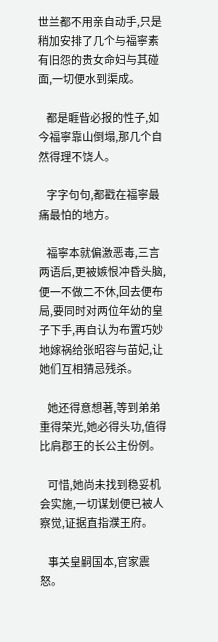世兰都不用亲自动手,只是稍加安排了几个与福寧素有旧怨的贵女命妇与其碰面,一切便水到渠成。

    都是睚眥必报的性子,如今福寧靠山倒塌,那几个自然得理不饶人。

    字字句句,都戳在福寧最痛最怕的地方。

    福寧本就偏激恶毒,三言两语后,更被嫉恨冲昏头脑,便一不做二不休,回去便布局,要同时对两位年幼的皇子下手,再自认为布置巧妙地嫁祸给张昭容与苗妃,让她们互相猜忌残杀。

    她还得意想著,等到弟弟重得荣光,她必得头功,值得比肩郡王的长公主份例。

    可惜,她尚未找到稳妥机会实施,一切谋划便已被人察觉,证据直指濮王府。

    事关皇嗣国本,官家震怒。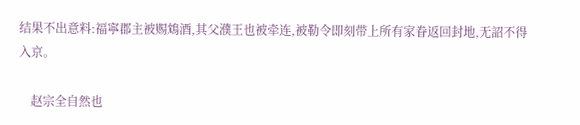结果不出意料:福寧郡主被赐鴆酒,其父濮王也被牵连,被勒令即刻带上所有家眷返回封地,无詔不得入京。

    赵宗全自然也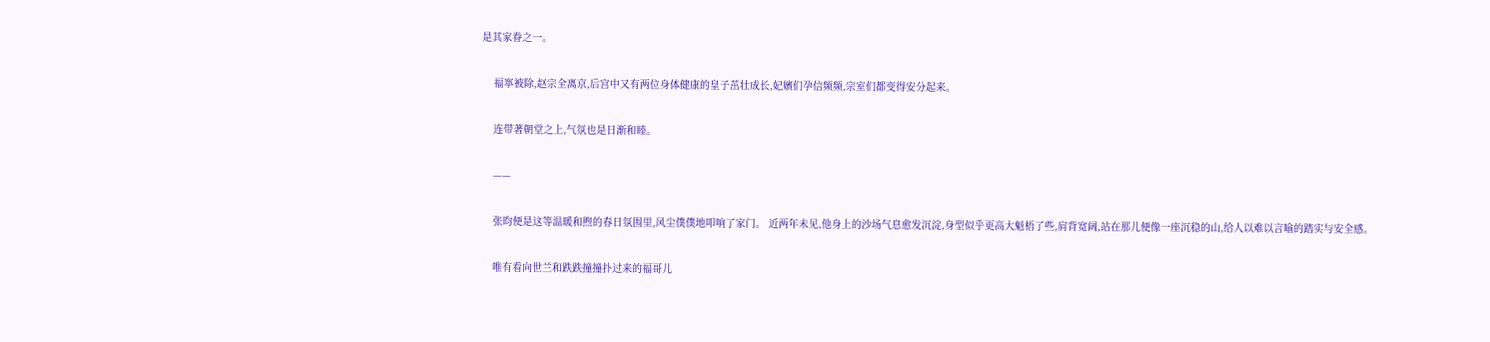是其家眷之一。

    福寧被除,赵宗全离京,后宫中又有两位身体健康的皇子茁壮成长,妃嬪们孕信频频,宗室们都变得安分起来。

    连带著朝堂之上,气氛也是日渐和睦。

    ——

    张昀便是这等温暖和煦的春日氛围里,风尘僕僕地叩响了家门。 近两年未见,他身上的沙场气息愈发沉淀,身型似乎更高大魁梧了些,肩背宽阔,站在那儿便像一座沉稳的山,给人以难以言喻的踏实与安全感。

    唯有看向世兰和跌跌撞撞扑过来的福哥儿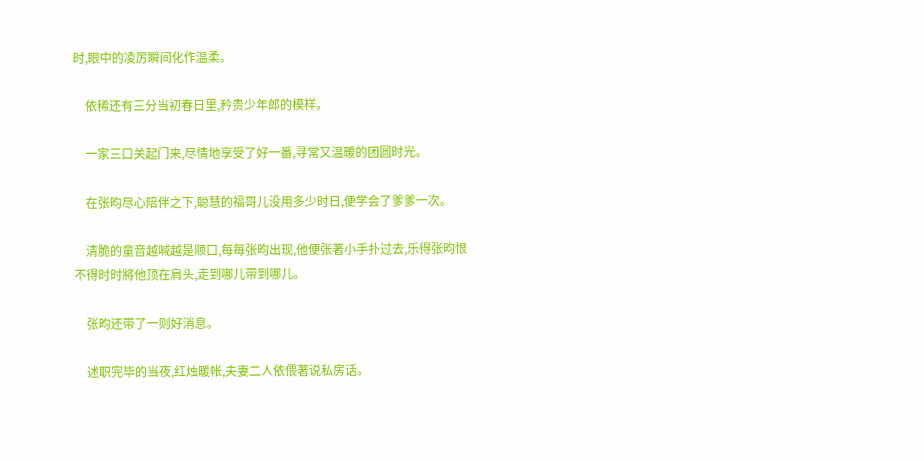时,眼中的凌厉瞬间化作温柔。

    依稀还有三分当初春日里,矜贵少年郎的模样。

    一家三口关起门来,尽情地享受了好一番,寻常又温暖的团圆时光。

    在张昀尽心陪伴之下,聪慧的福哥儿没用多少时日,便学会了爹爹一次。

    清脆的童音越喊越是顺口,每每张昀出现,他便张著小手扑过去,乐得张昀恨不得时时將他顶在肩头,走到哪儿带到哪儿。

    张昀还带了一则好消息。

    述职完毕的当夜,红烛暖帐,夫妻二人依偎著说私房话。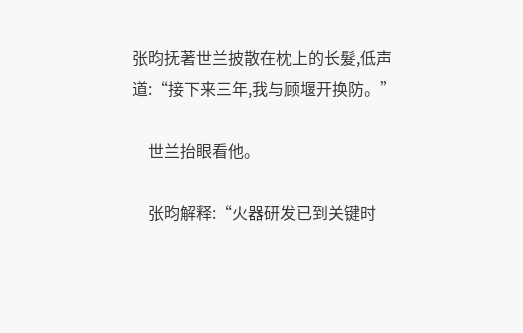张昀抚著世兰披散在枕上的长髮,低声道:“接下来三年,我与顾堰开换防。”

    世兰抬眼看他。

    张昀解释:“火器研发已到关键时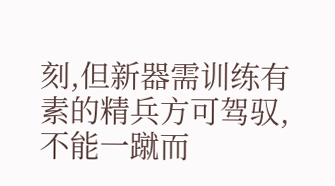刻,但新器需训练有素的精兵方可驾驭,不能一蹴而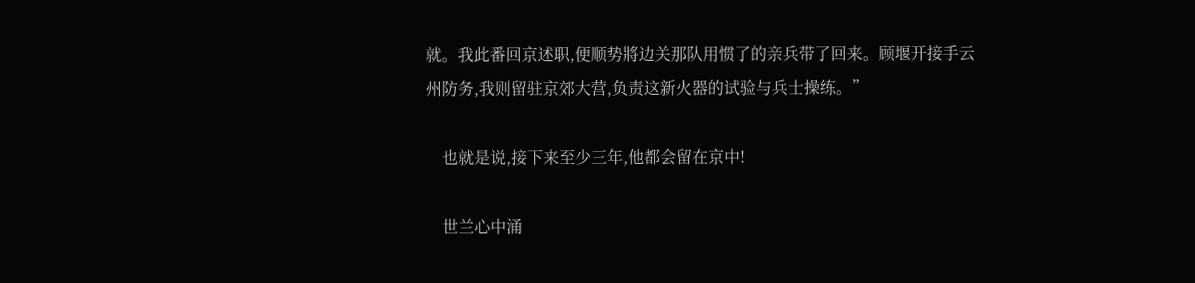就。我此番回京述职,便顺势將边关那队用惯了的亲兵带了回来。顾堰开接手云州防务,我则留驻京郊大营,负责这新火器的试验与兵士操练。”

    也就是说,接下来至少三年,他都会留在京中!

    世兰心中涌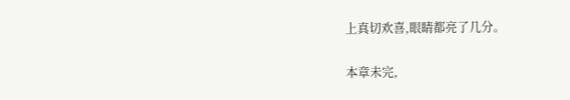上真切欢喜,眼睛都亮了几分。

本章未完,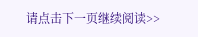请点击下一页继续阅读>>